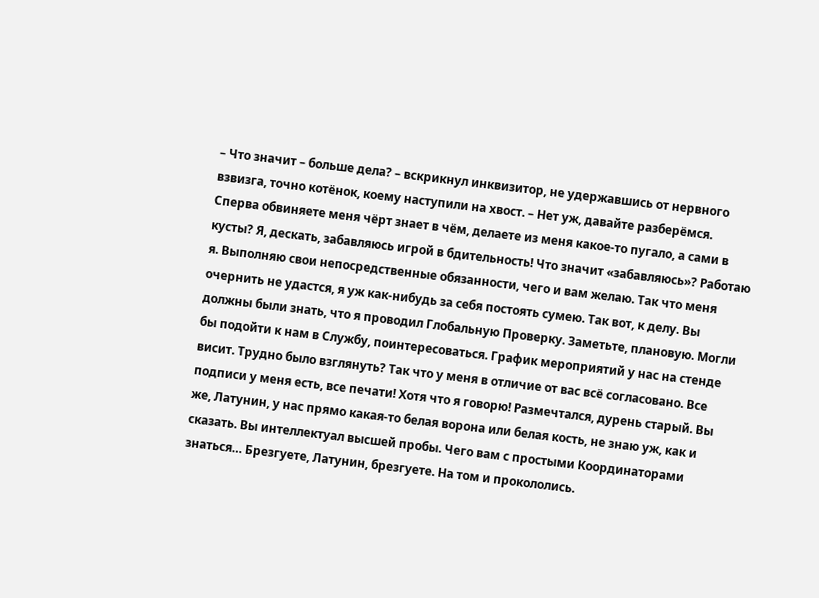– Что значит – больше дела? – вскрикнул инквизитор, не удержавшись от нервного взвизга, точно котёнок, коему наступили на хвост. – Нет уж, давайте разберёмся. Сперва обвиняете меня чёрт знает в чём, делаете из меня какое-то пугало, а сами в кусты? Я, дескать, забавляюсь игрой в бдительность! Что значит «забавляюсь»? Работаю я. Выполняю свои непосредственные обязанности, чего и вам желаю. Так что меня очернить не удастся, я уж как-нибудь за себя постоять сумею. Так вот, к делу. Вы должны были знать, что я проводил Глобальную Проверку. Заметьте, плановую. Могли бы подойти к нам в Службу, поинтересоваться. График мероприятий у нас на стенде висит. Трудно было взглянуть? Так что у меня в отличие от вас всё согласовано. Все подписи у меня есть, все печати! Хотя что я говорю! Размечтался, дурень старый. Вы же, Латунин, у нас прямо какая-то белая ворона или белая кость, не знаю уж, как и сказать. Вы интеллектуал высшей пробы. Чего вам с простыми Координаторами знаться… Брезгуете, Латунин, брезгуете. На том и прокололись.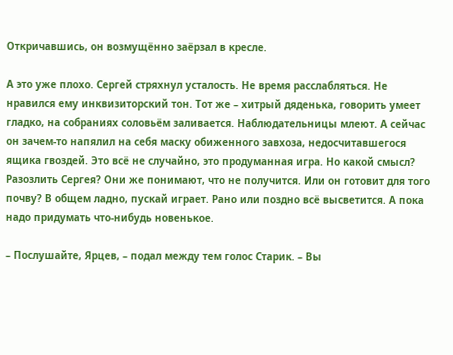Откричавшись, он возмущённо заёрзал в кресле.

А это уже плохо. Сергей стряхнул усталость. Не время расслабляться. Не нравился ему инквизиторский тон. Тот же – хитрый дяденька, говорить умеет гладко, на собраниях соловьём заливается. Наблюдательницы млеют. А сейчас он зачем-то напялил на себя маску обиженного завхоза, недосчитавшегося ящика гвоздей. Это всё не случайно, это продуманная игра. Но какой смысл? Разозлить Сергея? Они же понимают, что не получится. Или он готовит для того почву? В общем ладно, пускай играет. Рано или поздно всё высветится. А пока надо придумать что-нибудь новенькое.

– Послушайте, Ярцев, – подал между тем голос Старик. – Вы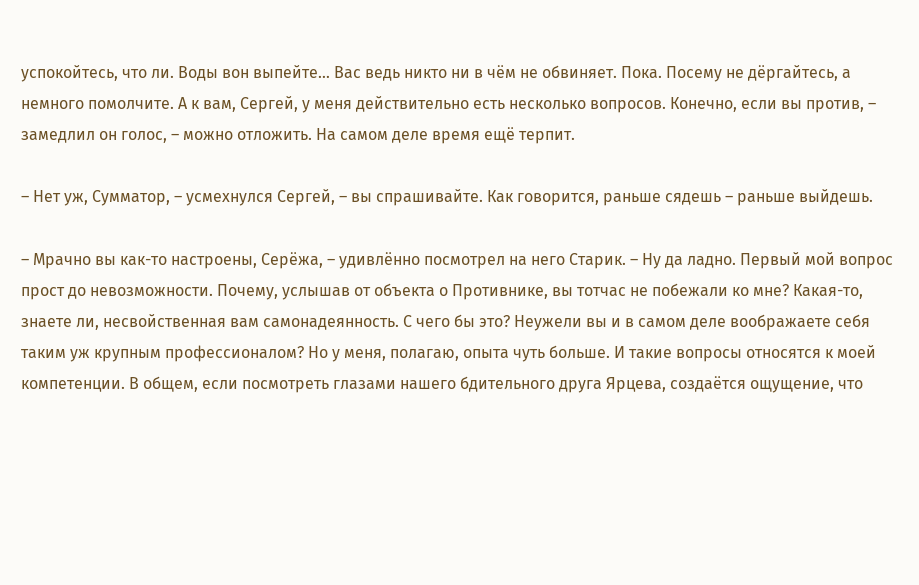успокойтесь, что ли. Воды вон выпейте… Вас ведь никто ни в чём не обвиняет. Пока. Посему не дёргайтесь, а немного помолчите. А к вам, Сергей, у меня действительно есть несколько вопросов. Конечно, если вы против, – замедлил он голос, – можно отложить. На самом деле время ещё терпит.

– Нет уж, Сумматор, – усмехнулся Сергей, – вы спрашивайте. Как говорится, раньше сядешь – раньше выйдешь.

– Мрачно вы как-то настроены, Серёжа, – удивлённо посмотрел на него Старик. – Ну да ладно. Первый мой вопрос прост до невозможности. Почему, услышав от объекта о Противнике, вы тотчас не побежали ко мне? Какая-то, знаете ли, несвойственная вам самонадеянность. С чего бы это? Неужели вы и в самом деле воображаете себя таким уж крупным профессионалом? Но у меня, полагаю, опыта чуть больше. И такие вопросы относятся к моей компетенции. В общем, если посмотреть глазами нашего бдительного друга Ярцева, создаётся ощущение, что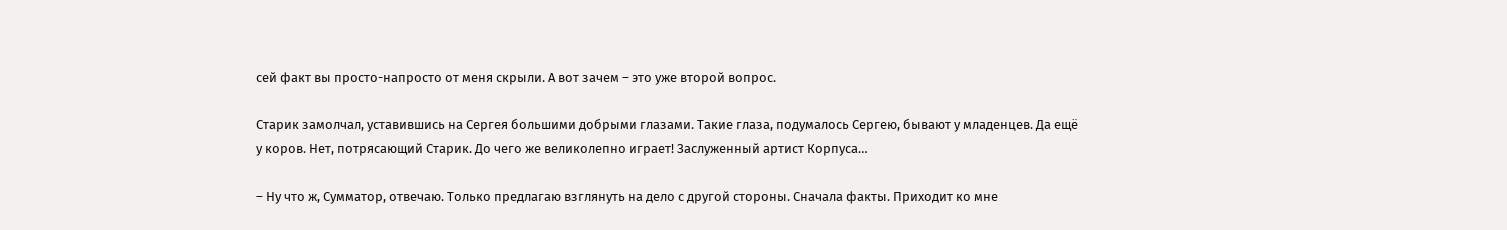сей факт вы просто-напросто от меня скрыли. А вот зачем – это уже второй вопрос.

Старик замолчал, уставившись на Сергея большими добрыми глазами. Такие глаза, подумалось Сергею, бывают у младенцев. Да ещё у коров. Нет, потрясающий Старик. До чего же великолепно играет! Заслуженный артист Корпуса…

– Ну что ж, Сумматор, отвечаю. Только предлагаю взглянуть на дело с другой стороны. Сначала факты. Приходит ко мне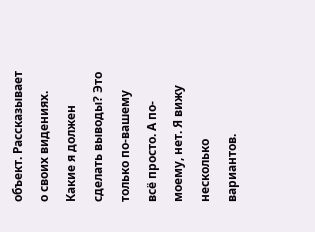объект. Рассказывает о своих видениях. Какие я должен сделать выводы? Это только по-вашему всё просто. А по-моему, нет. Я вижу несколько вариантов.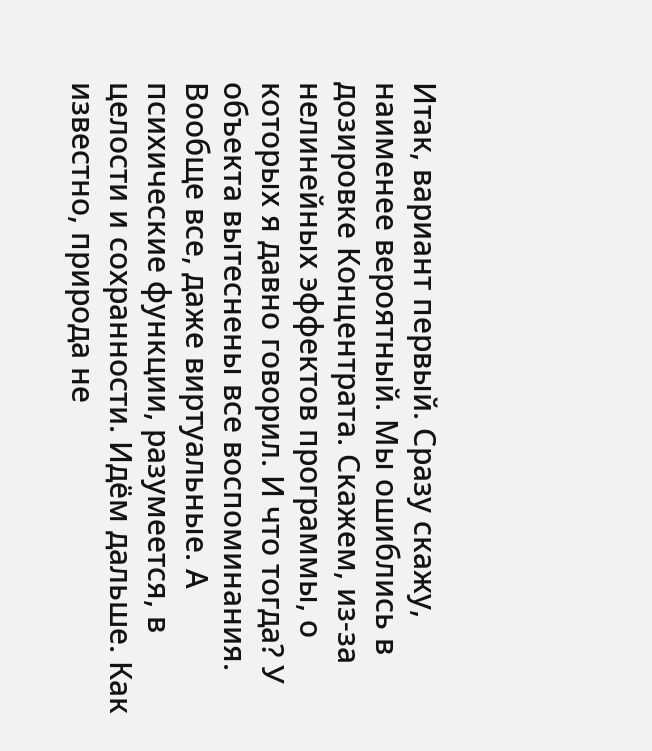Итак, вариант первый. Сразу скажу, наименее вероятный. Мы ошиблись в дозировке Концентрата. Скажем, из-за нелинейных эффектов программы, о которых я давно говорил. И что тогда? У объекта вытеснены все воспоминания. Вообще все, даже виртуальные. А психические функции, разумеется, в целости и сохранности. Идём дальше. Как известно, природа не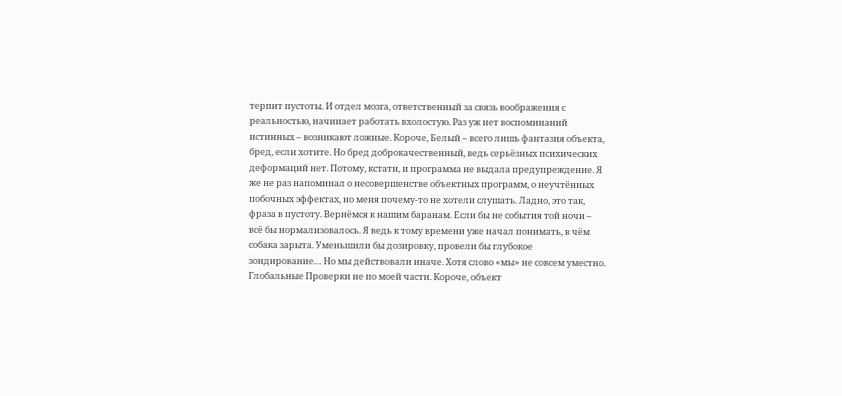терпит пустоты. И отдел мозга, ответственный за связь воображения с реальностью, начинает работать вхолостую. Раз уж нет воспоминаний истинных – возникают ложные. Короче, Белый – всего лишь фантазия объекта, бред, если хотите. Но бред доброкачественный, ведь серьёзных психических деформаций нет. Потому, кстати, и программа не выдала предупреждение. Я же не раз напоминал о несовершенстве объектных программ, о неучтённых побочных эффектах, но меня почему-то не хотели слушать. Ладно, это так, фраза в пустоту. Вернёмся к нашим баранам. Если бы не события той ночи – всё бы нормализовалось. Я ведь к тому времени уже начал понимать, в чём собака зарыта. Уменьшили бы дозировку, провели бы глубокое зондирование… Но мы действовали иначе. Хотя слово «мы» не совсем уместно. Глобальные Проверки не по моей части. Короче, объект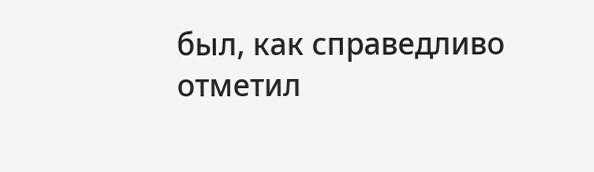был, как справедливо отметил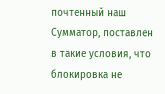почтенный наш Сумматор, поставлен в такие условия, что блокировка не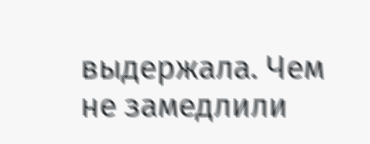выдержала. Чем не замедлили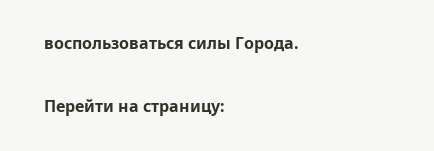воспользоваться силы Города.

Перейти на страницу: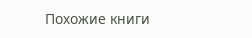Похожие книги